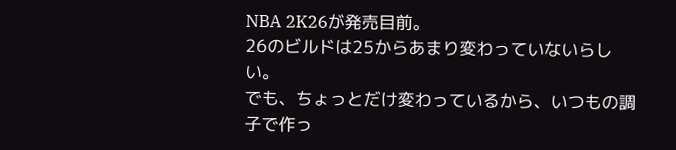NBA 2K26が発売目前。
26のビルドは25からあまり変わっていないらしい。
でも、ちょっとだけ変わっているから、いつもの調子で作っ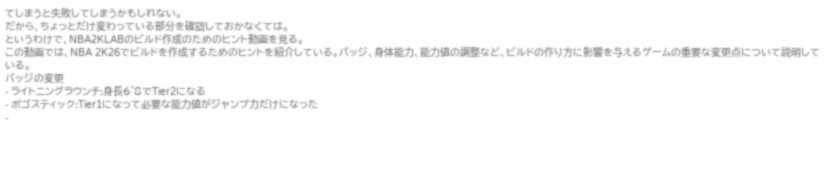てしまうと失敗してしまうかもしれない。
だから、ちょっとだけ変わっている部分を確認しておかなくては。
というわけで、NBA2KLABのビルド作成のためのヒント動画を見る。
この動画では、NBA 2K26でビルドを作成するためのヒントを紹介している。バッジ、身体能力、能力値の調整など、ビルドの作り方に影響を与えるゲームの重要な変更点について説明している。
バッジの変更
- ライトニングラウンチ:身長6'8でTier2になる
- ポゴスティック:Tier1になって必要な能力値がジャンプ力だけになった
-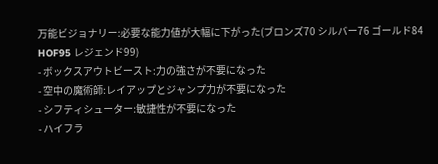万能ビジョナリー:必要な能力値が大幅に下がった(ブロンズ70 シルバー76 ゴールド84 HOF95 レジェンド99)
- ボックスアウトビースト:力の強さが不要になった
- 空中の魔術師:レイアップとジャンプ力が不要になった
- シフティシューター:敏捷性が不要になった
- ハイフラ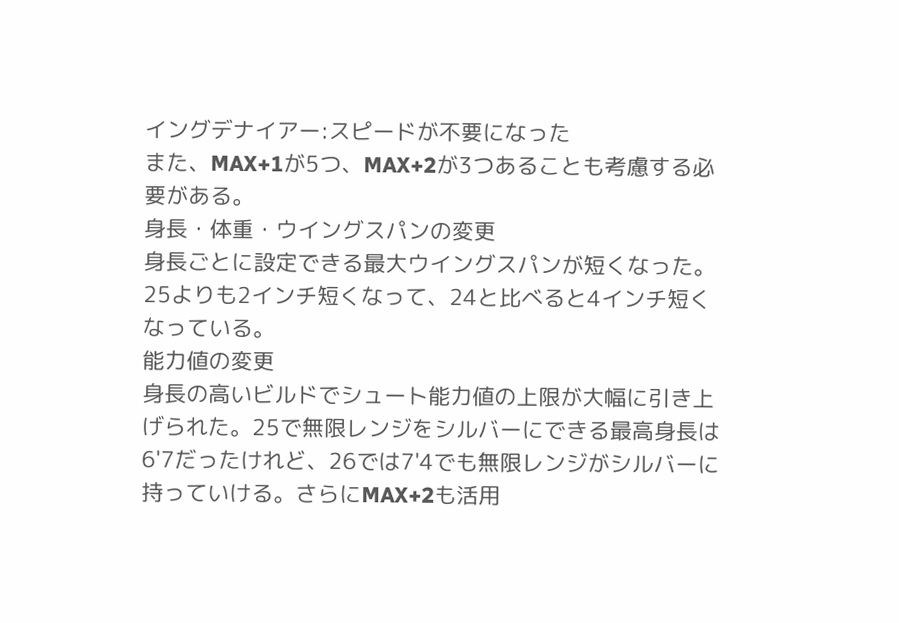イングデナイアー:スピードが不要になった
また、MAX+1が5つ、MAX+2が3つあることも考慮する必要がある。
身長・体重・ウイングスパンの変更
身長ごとに設定できる最大ウイングスパンが短くなった。25よりも2インチ短くなって、24と比べると4インチ短くなっている。
能力値の変更
身長の高いビルドでシュート能力値の上限が大幅に引き上げられた。25で無限レンジをシルバーにできる最高身長は6'7だったけれど、26では7'4でも無限レンジがシルバーに持っていける。さらにMAX+2も活用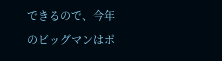できるので、今年のビッグマンはポ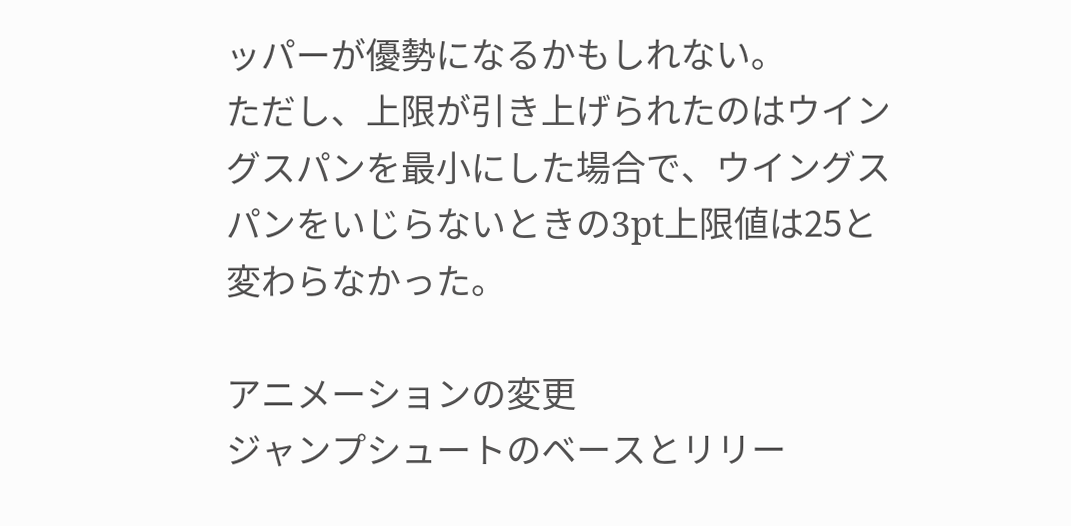ッパーが優勢になるかもしれない。
ただし、上限が引き上げられたのはウイングスパンを最小にした場合で、ウイングスパンをいじらないときの3pt上限値は25と変わらなかった。

アニメーションの変更
ジャンプシュートのベースとリリー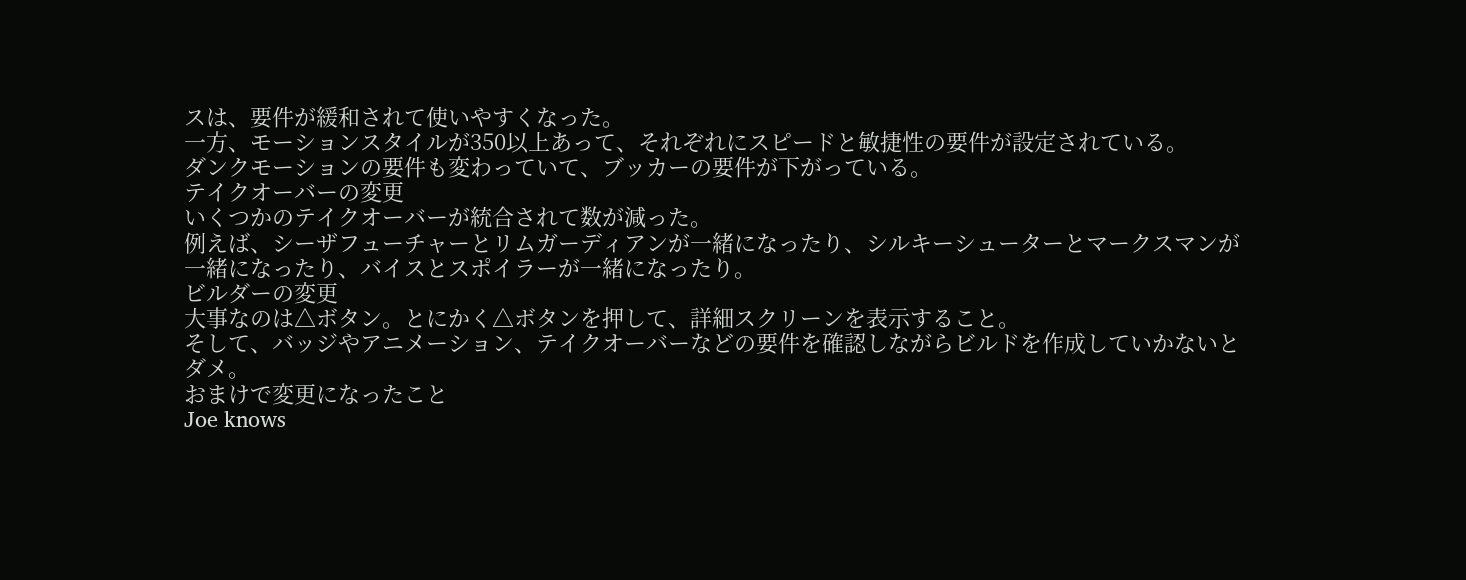スは、要件が緩和されて使いやすくなった。
一方、モーションスタイルが350以上あって、それぞれにスピードと敏捷性の要件が設定されている。
ダンクモーションの要件も変わっていて、ブッカーの要件が下がっている。
テイクオーバーの変更
いくつかのテイクオーバーが統合されて数が減った。
例えば、シーザフューチャーとリムガーディアンが一緒になったり、シルキーシューターとマークスマンが一緒になったり、バイスとスポイラーが一緒になったり。
ビルダーの変更
大事なのは△ボタン。とにかく△ボタンを押して、詳細スクリーンを表示すること。
そして、バッジやアニメーション、テイクオーバーなどの要件を確認しながらビルドを作成していかないとダメ。
おまけで変更になったこと
Joe knows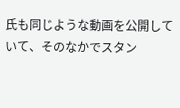氏も同じような動画を公開していて、そのなかでスタン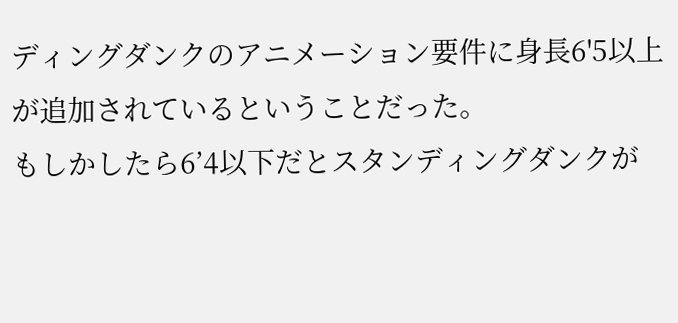ディングダンクのアニメーション要件に身長6'5以上が追加されているということだった。
もしかしたら6’4以下だとスタンディングダンクが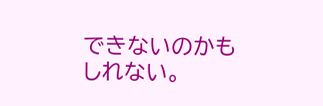できないのかもしれない。